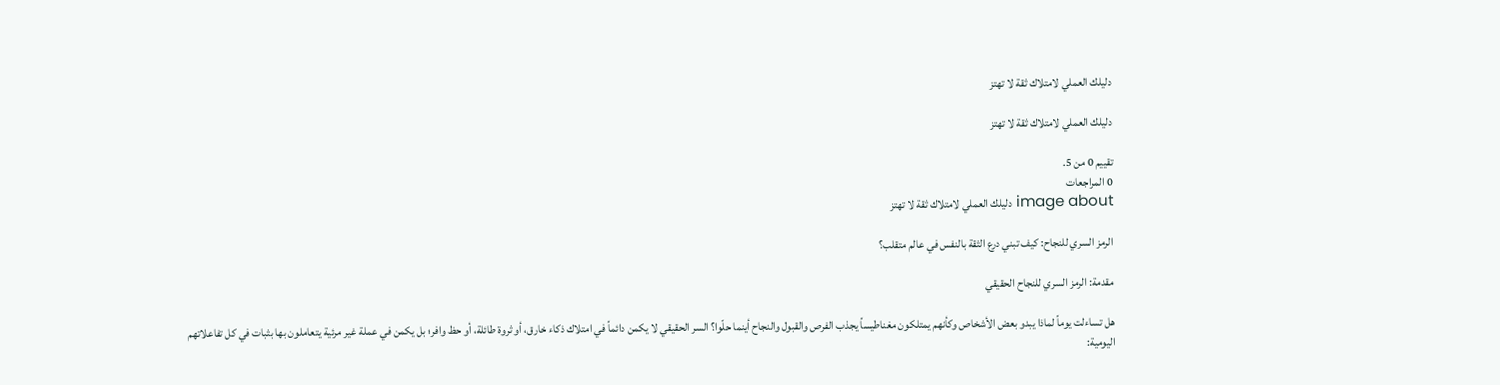دليلك العملي لامتلاك ثقة لا تهتز

دليلك العملي لامتلاك ثقة لا تهتز

تقييم 0 من 5.
0 المراجعات
image about دليلك العملي لامتلاك ثقة لا تهتز

الرمز السري للنجاح: كيف تبني درع الثقة بالنفس في عالم متقلب؟

مقدمة: الرمز السري للنجاح الحقيقي

هل تساءلت يوماً لماذا يبدو بعض الأشخاص وكأنهم يمتلكون مغناطيساً يجذب الفرص والقبول والنجاح أينما حلّوا؟ السر الحقيقي لا يكمن دائماً في امتلاك ذكاء خارق، أو ثروة طائلة، أو حظ وافر؛ بل يكمن في عملة غير مرئية يتعاملون بها بثبات في كل تفاعلاتهم اليومية: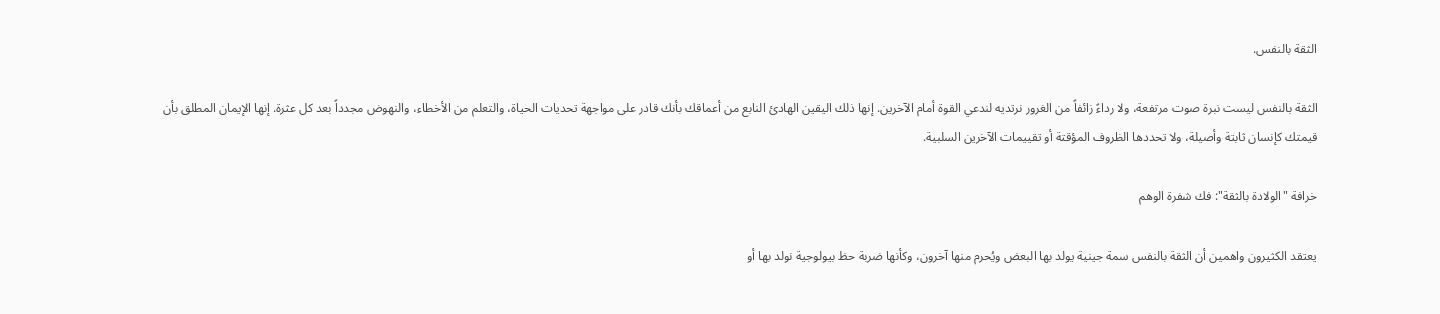الثقة بالنفس.

الثقة بالنفس ليست نبرة صوت مرتفعة، ولا رداءً زائفاً من الغرور نرتديه لندعي القوة أمام الآخرين. إنها ذلك اليقين الهادئ النابع من أعماقك بأنك قادر على مواجهة تحديات الحياة، والتعلم من الأخطاء، والنهوض مجدداً بعد كل عثرة. إنها الإيمان المطلق بأن قيمتك كإنسان ثابتة وأصيلة، ولا تحددها الظروف المؤقتة أو تقييمات الآخرين السلبية.

خرافة "الولادة بالثقة": فك شفرة الوهم

يعتقد الكثيرون واهمين أن الثقة بالنفس سمة جينية يولد بها البعض ويُحرم منها آخرون، وكأنها ضربة حظ بيولوجية نولد بها أو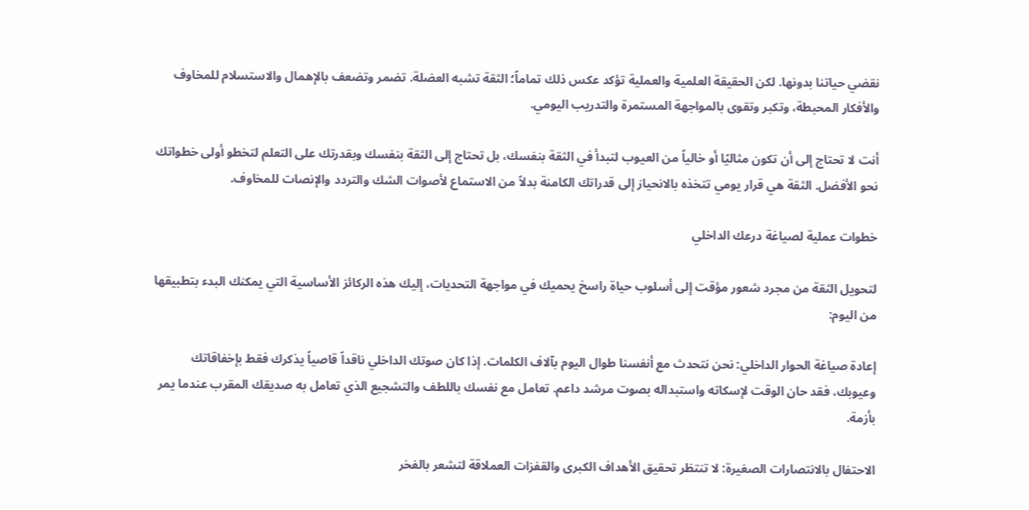نقضي حياتنا بدونها. لكن الحقيقة العلمية والعملية تؤكد عكس ذلك تماماً؛ الثقة تشبه العضلة. تضمر وتضعف بالإهمال والاستسلام للمخاوف والأفكار المحبطة، وتكبر وتقوى بالمواجهة المستمرة والتدريب اليومي.

أنت لا تحتاج إلى أن تكون مثاليًا أو خالياً من العيوب لتبدأ في الثقة بنفسك، بل تحتاج إلى الثقة بنفسك وبقدرتك على التعلم لتخطو أولى خطواتك نحو الأفضل. الثقة هي قرار يومي تتخذه بالانحياز إلى قدراتك الكامنة بدلاً من الاستماع لأصوات الشك والتردد والإنصات للمخاوف.

خطوات عملية لصياغة درعك الداخلي

لتحويل الثقة من مجرد شعور مؤقت إلى أسلوب حياة راسخ يحميك في مواجهة التحديات، إليك هذه الركائز الأساسية التي يمكنك البدء بتطبيقها من اليوم:

إعادة صياغة الحوار الداخلي: نحن نتحدث مع أنفسنا طوال اليوم بآلاف الكلمات. إذا كان صوتك الداخلي ناقداً قاصياً يذكرك فقط بإخفاقاتك وعيوبك، فقد حان الوقت لإسكاته واستبداله بصوت مرشد داعم. تعامل مع نفسك باللطف والتشجيع الذي تعامل به صديقك المقرب عندما يمر بأزمة.

الاحتفال بالانتصارات الصغيرة: لا تنتظر تحقيق الأهداف الكبرى والقفزات العملاقة لتشعر بالفخر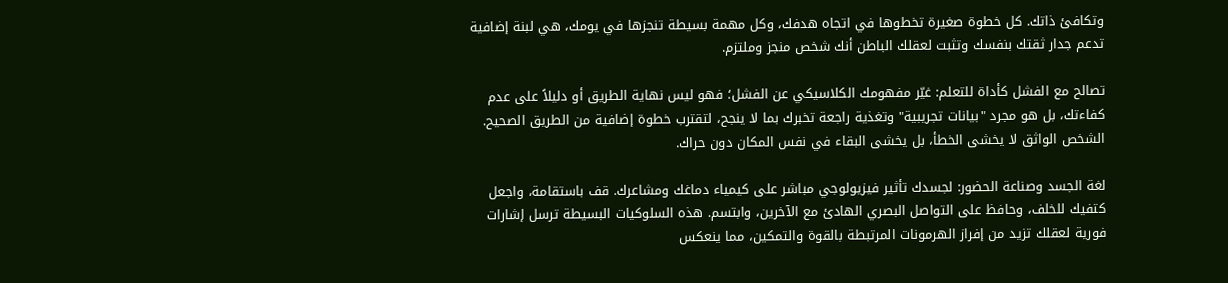وتكافئ ذاتك. كل خطوة صغيرة تخطوها في اتجاه هدفك، وكل مهمة بسيطة تنجزها في يومك، هي لبنة إضافية تدعم جدار ثقتك بنفسك وتثبت لعقلك الباطن أنك شخص منجز وملتزم.

تصالح مع الفشل كأداة للتعلم: غيّر مفهومك الكلاسيكي عن الفشل؛ فهو ليس نهاية الطريق أو دليلاً على عدم كفاءتك، بل هو مجرد "بيانات تجريبية" وتغذية راجعة تخبرك بما لا ينجح، لتقترب خطوة إضافية من الطريق الصحيح. الشخص الواثق لا يخشى الخطأ، بل يخشى البقاء في نفس المكان دون حراك.

لغة الجسد وصناعة الحضور: لجسدك تأثير فيزيولوجي مباشر على كيمياء دماغك ومشاعرك. قف باستقامة، واجعل كتفيك للخلف، وحافظ على التواصل البصري الهادئ مع الآخرين، وابتسم. هذه السلوكيات البسيطة ترسل إشارات فورية لعقلك تزيد من إفراز الهرمونات المرتبطة بالقوة والتمكين، مما ينعكس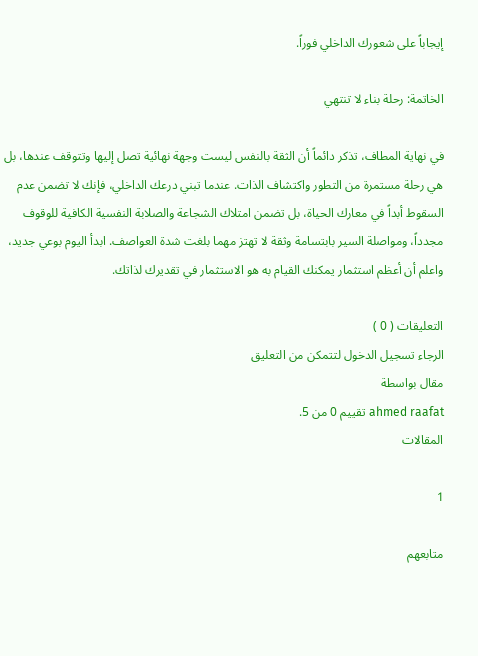إيجاباً على شعورك الداخلي فوراً.

الخاتمة: رحلة بناء لا تنتهي

في نهاية المطاف، تذكر دائماً أن الثقة بالنفس ليست وجهة نهائية تصل إليها وتتوقف عندها، بل هي رحلة مستمرة من التطور واكتشاف الذات. عندما تبني درعك الداخلي، فإنك لا تضمن عدم السقوط أبداً في معارك الحياة، بل تضمن امتلاك الشجاعة والصلابة النفسية الكافية للوقوف مجدداً، ومواصلة السير بابتسامة وثقة لا تهتز مهما بلغت شدة العواصف. ابدأ اليوم بوعي جديد، واعلم أن أعظم استثمار يمكنك القيام به هو الاستثمار في تقديرك لذاتك.

التعليقات ( 0 )
الرجاء تسجيل الدخول لتتمكن من التعليق
مقال بواسطة
ahmed raafat تقييم 0 من 5.
المقالات

1

متابعهم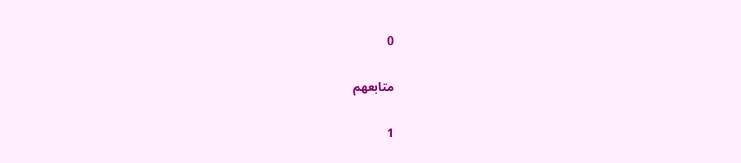0

متابعهم

1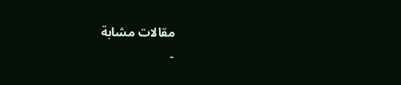مقالات مشابة
-